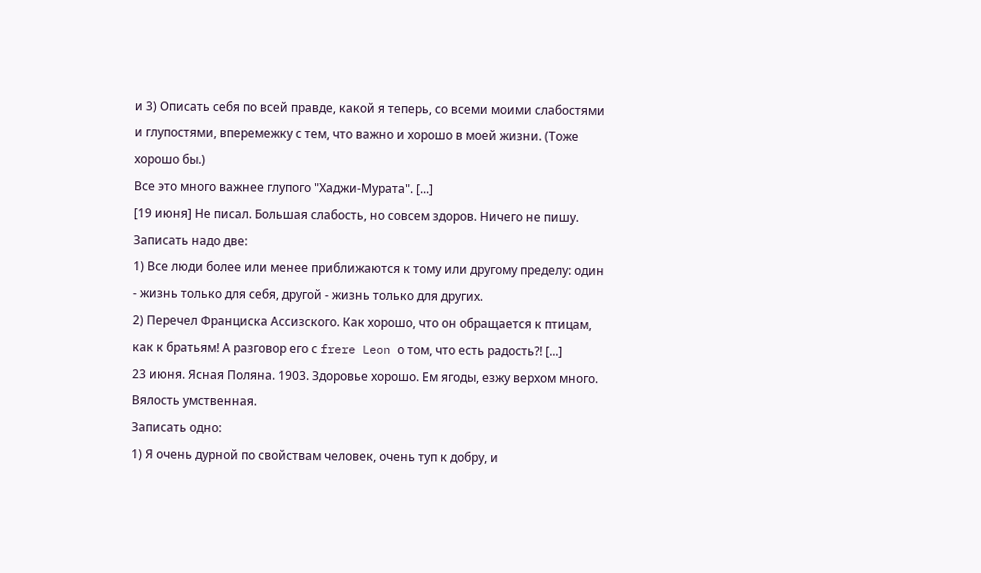и 3) Описать себя по всей правде, какой я теперь, со всеми моими слабостями и глупостями, вперемежку с тем, что важно и хорошо в моей жизни. (Тоже хорошо бы.)
Все это много важнее глупого "Хаджи-Мурата". [...]
[19 июня] Не писал. Большая слабость, но совсем здоров. Ничего не пишу. Записать надо две:
1) Все люди более или менее приближаются к тому или другому пределу: один - жизнь только для себя, другой - жизнь только для других.
2) Перечел Франциска Ассизского. Как хорошо, что он обращается к птицам, как к братьям! А разговор его с frere Leon о том, что есть радость?! [...]
23 июня. Ясная Поляна. 1903. Здоровье хорошо. Ем ягоды, езжу верхом много. Вялость умственная.
Записать одно:
1) Я очень дурной по свойствам человек, очень туп к добру, и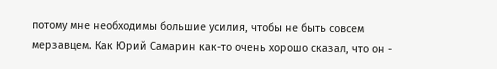потому мне необходимы большие усилия, чтобы не быть совсем мерзавцем. Как Юрий Самарин как-то очень хорошо сказал, что он -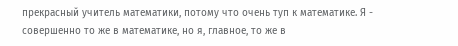прекрасный учитель математики, потому что очень туп к математике. Я - совершенно то же в математике, но я, главное, то же в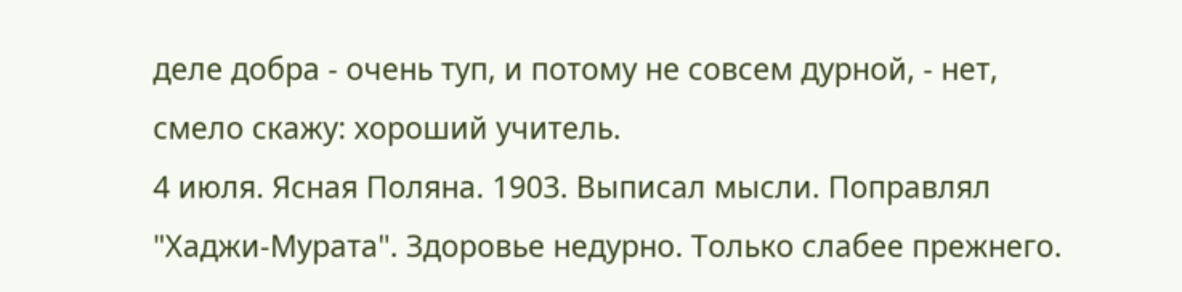деле добра - очень туп, и потому не совсем дурной, - нет, смело скажу: хороший учитель.
4 июля. Ясная Поляна. 1903. Выписал мысли. Поправлял "Хаджи-Мурата". Здоровье недурно. Только слабее прежнего.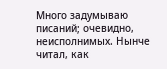Много задумываю писаний; очевидно, неисполнимых. Нынче читал, как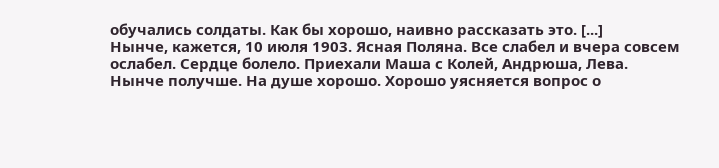обучались солдаты. Как бы хорошо, наивно рассказать это. [...]
Нынче, кажется, 10 июля 1903. Ясная Поляна. Все слабел и вчера совсем ослабел. Сердце болело. Приехали Маша с Колей, Андрюша, Лева. Нынче получше. На душе хорошо. Хорошо уясняется вопрос о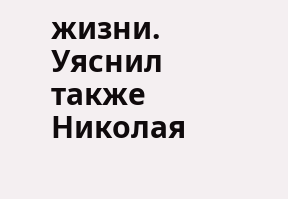жизни. Уяснил также Николая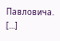Павловича. [...]